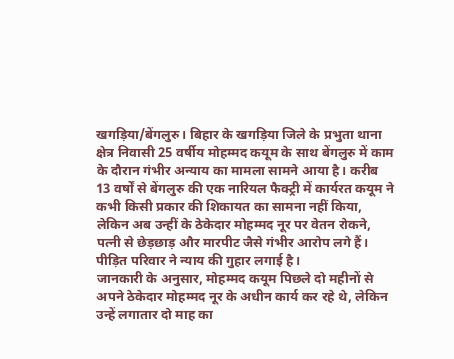खगड़िया/बेंगलुरु। बिहार के खगड़िया जिले के प्रभुता थाना क्षेत्र निवासी 25 वर्षीय मोहम्मद कयूम के साथ बेंगलुरु में काम के दौरान गंभीर अन्याय का मामला सामने आया है। करीब 13 वर्षों से बेंगलुरु की एक नारियल फैक्ट्री में कार्यरत कयूम ने कभी किसी प्रकार की शिकायत का सामना नहीं किया, लेकिन अब उन्हीं के ठेकेदार मोहम्मद नूर पर वेतन रोकने, पत्नी से छेड़छाड़ और मारपीट जैसे गंभीर आरोप लगे हैं। पीड़ित परिवार ने न्याय की गुहार लगाई है।
जानकारी के अनुसार, मोहम्मद कयूम पिछले दो महीनों से अपने ठेकेदार मोहम्मद नूर के अधीन कार्य कर रहे थे, लेकिन उन्हें लगातार दो माह का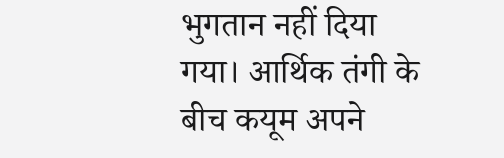भुगतान नहीं दिया गया। आर्थिक तंगी के बीच कयूम अपने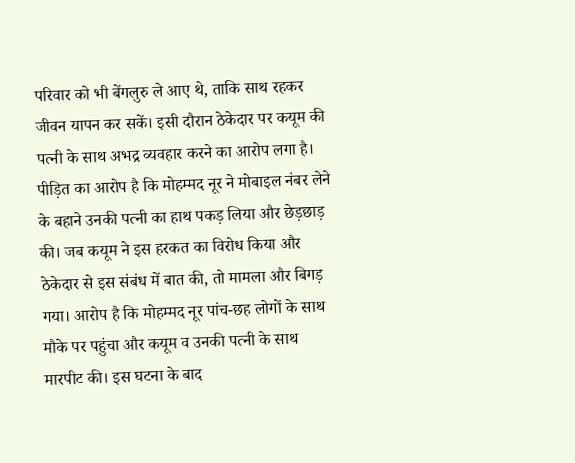परिवार को भी बेंगलुरु ले आए थे, ताकि साथ रहकर जीवन यापन कर सकें। इसी दौरान ठेकेदार पर कयूम की पत्नी के साथ अभद्र व्यवहार करने का आरोप लगा है।
पीड़ित का आरोप है कि मोहम्मद नूर ने मोबाइल नंबर लेने के बहाने उनकी पत्नी का हाथ पकड़ लिया और छेड़छाड़ की। जब कयूम ने इस हरकत का विरोध किया और ठेकेदार से इस संबंध में बात की, तो मामला और बिगड़ गया। आरोप है कि मोहम्मद नूर पांच-छह लोगों के साथ मौके पर पहुंचा और कयूम व उनकी पत्नी के साथ मारपीट की। इस घटना के बाद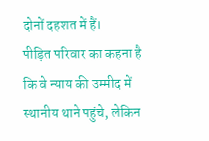दोनों दहशत में हैं।
पीड़ित परिवार का कहना है कि वे न्याय की उम्मीद में स्थानीय थाने पहुंचे, लेकिन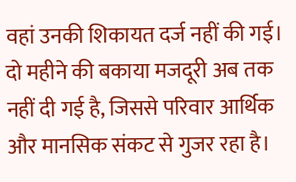वहां उनकी शिकायत दर्ज नहीं की गई। दो महीने की बकाया मजदूरी अब तक नहीं दी गई है, जिससे परिवार आर्थिक और मानसिक संकट से गुजर रहा है।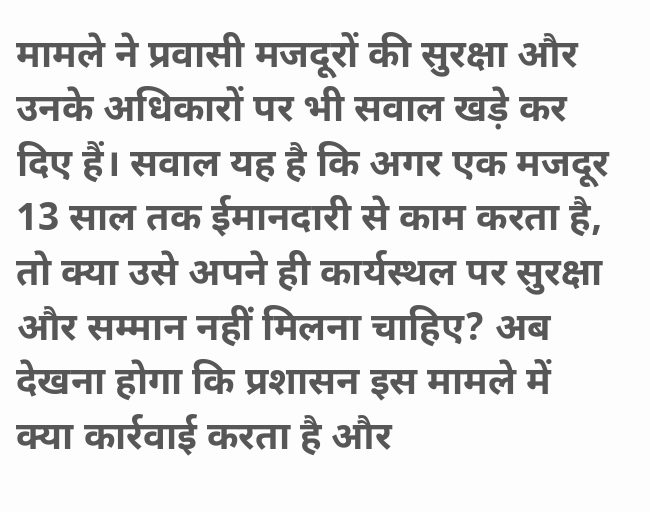मामले ने प्रवासी मजदूरों की सुरक्षा और उनके अधिकारों पर भी सवाल खड़े कर दिए हैं। सवाल यह है कि अगर एक मजदूर 13 साल तक ईमानदारी से काम करता है, तो क्या उसे अपने ही कार्यस्थल पर सुरक्षा और सम्मान नहीं मिलना चाहिए? अब देखना होगा कि प्रशासन इस मामले में क्या कार्रवाई करता है और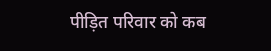पीड़ित परिवार को कब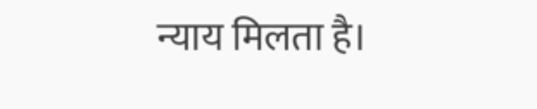न्याय मिलता है।